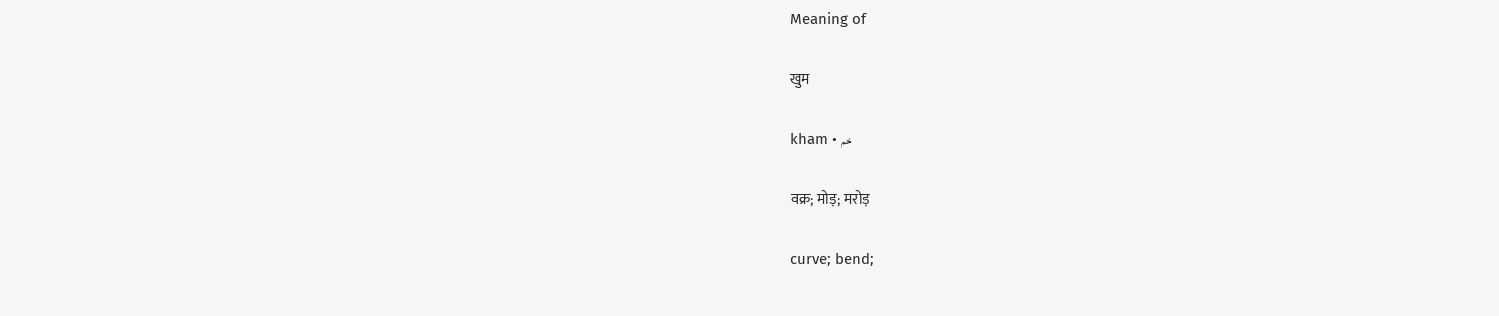Meaning of

खुम

kham • خم

वक्र; मोड़; मरोड़

curve; bend;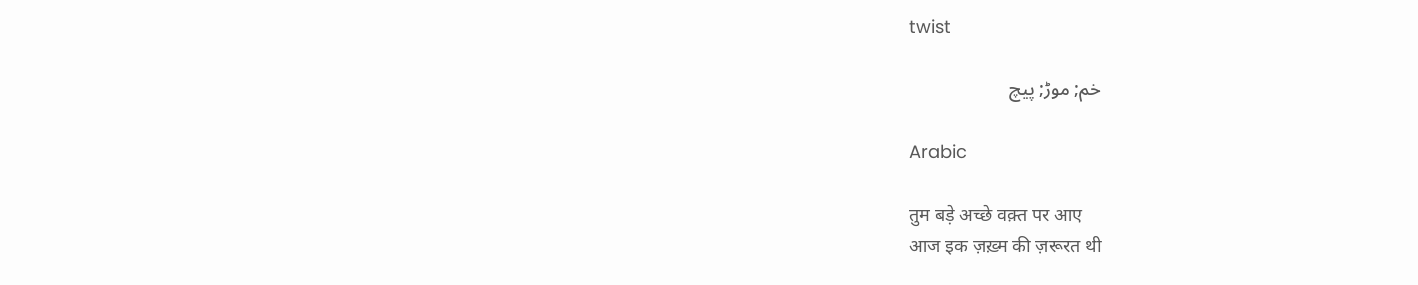twist

خم; موڑ; پیچ

Arabic

तुम बड़े अच्छे वक़्त पर आए
आज इक ज़ख़्म की ज़रूरत थी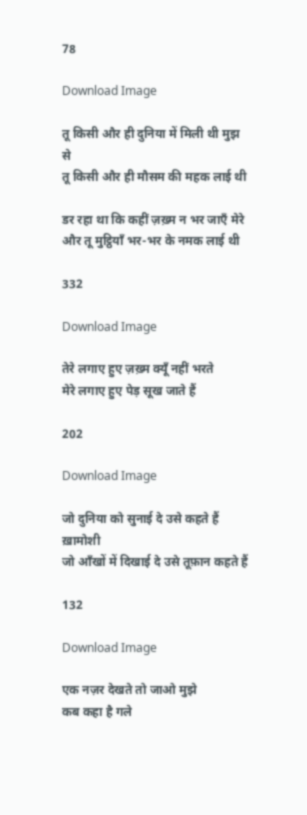78

Download Image

तू किसी और ही दुनिया में मिली थी मुझ से
तू किसी और ही मौसम की महक लाई थी

डर रहा था कि कहीं ज़ख़्म न भर जाएँ मेरे
और तू मुट्ठियाँ भर-भर के नमक लाई थी

332

Download Image

तेरे लगाए हुए ज़ख़्म क्यूँ नहीं भरते
मेरे लगाए हुए पेड़ सूख जाते हैं

202

Download Image

जो दुनिया को सुनाई दे उसे कहते हैं ख़ामोशी
जो आँखों में दिखाई दे उसे तूफ़ान कहते हैं

132

Download Image

एक नज़र देखते तो जाओ मुझे
कब कहा है गले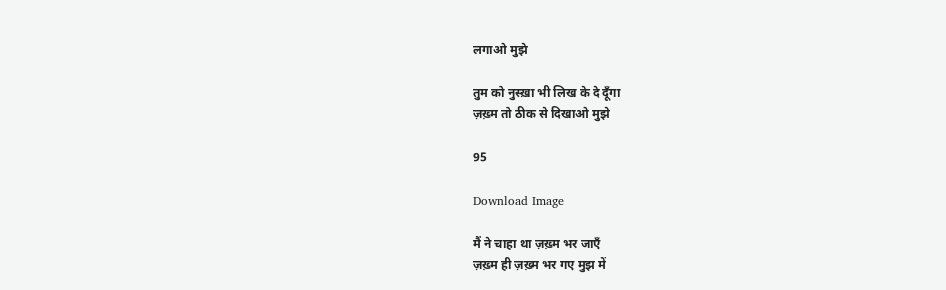लगाओ मुझे

तुम को नुस्ख़ा भी लिख के दे दूँगा
ज़ख़्म तो ठीक से दिखाओ मुझे

95

Download Image

मैं ने चाहा था ज़ख़्म भर जाएँ
ज़ख़्म ही ज़ख़्म भर गए मुझ में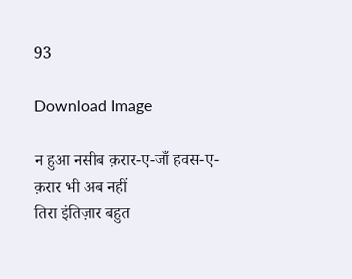93

Download Image

न हुआ नसीब क़रार-ए-जाँ हवस-ए-क़रार भी अब नहीं
तिरा इंतिज़ार बहुत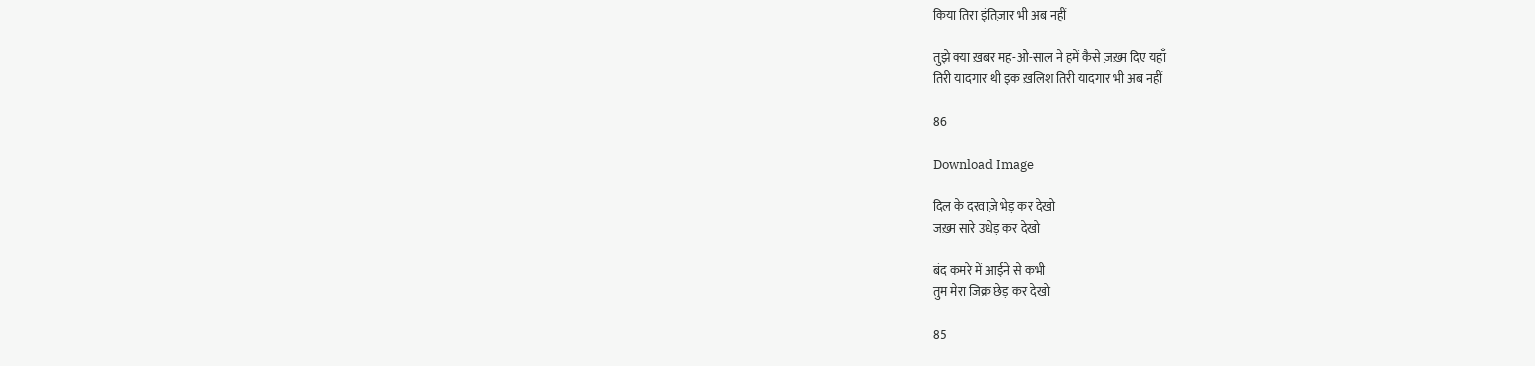किया तिरा इंतिज़ार भी अब नहीं

तुझे क्या ख़बर मह-ओ-साल ने हमें कैसे ज़ख़्म दिए यहाँ
तिरी यादगार थी इक ख़लिश तिरी यादगार भी अब नहीं

86

Download Image

दिल के दरवाज़े भेड़ कर देखो
जख़्म सारे उधेड़ कर देखो

बंद कमरे में आईने से कभी
तुम मेरा जिक्र छेड़ कर देखो

85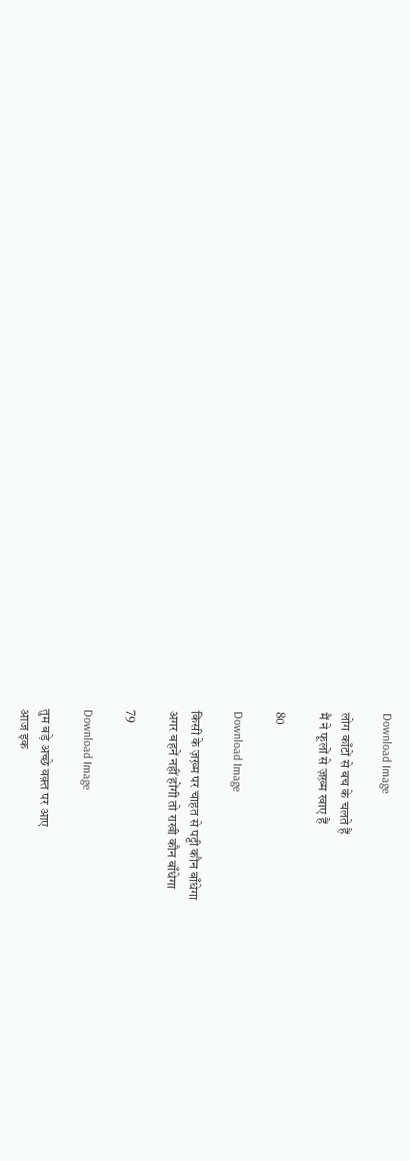Download Image

लोग काँटों से बच के चलते हैं
मैं ने फूलों से ज़ख़्म खाए हैं

80

Download Image

किसी के ज़ख़्म पर चाहत से पट्टी कौन बाँधेगा
अगर बहनें नहीं होंगी तो राखी कौन बाँधेगा

79

Download Image

तुम बड़े अच्छे वक़्त पर आए
आज इक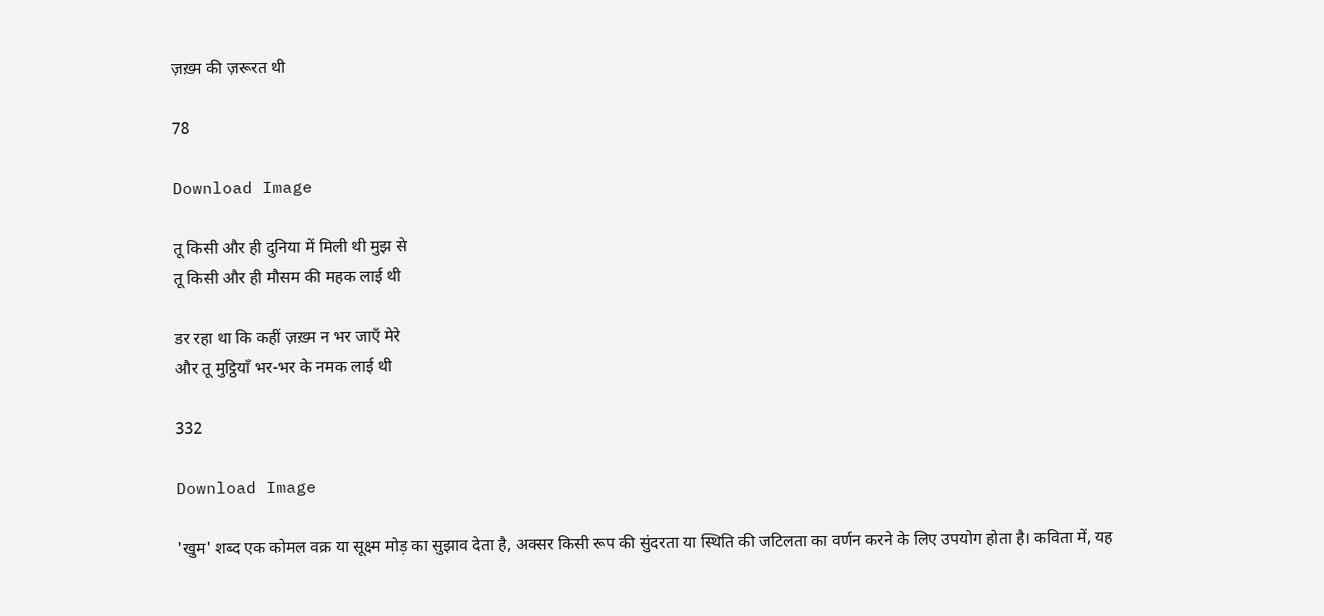ज़ख़्म की ज़रूरत थी

78

Download Image

तू किसी और ही दुनिया में मिली थी मुझ से
तू किसी और ही मौसम की महक लाई थी

डर रहा था कि कहीं ज़ख़्म न भर जाएँ मेरे
और तू मुट्ठियाँ भर-भर के नमक लाई थी

332

Download Image

'खुम' शब्द एक कोमल वक्र या सूक्ष्म मोड़ का सुझाव देता है, अक्सर किसी रूप की सुंदरता या स्थिति की जटिलता का वर्णन करने के लिए उपयोग होता है। कविता में, यह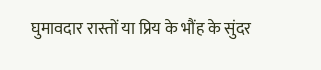घुमावदार रास्तों या प्रिय के भौंह के सुंदर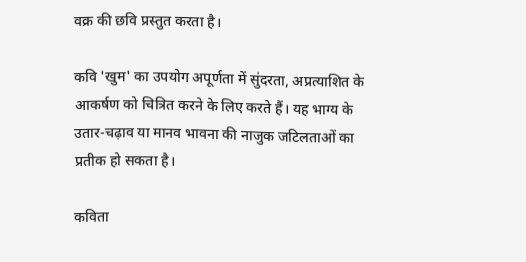वक्र की छवि प्रस्तुत करता है।

कवि 'खुम' का उपयोग अपूर्णता में सुंदरता, अप्रत्याशित के आकर्षण को चित्रित करने के लिए करते हैं। यह भाग्य के उतार-चढ़ाव या मानव भावना की नाजुक जटिलताओं का प्रतीक हो सकता है।

कविता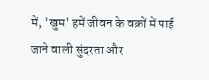में, 'खुम' हमें जीवन के वक्रों में पाई जाने वाली सुंदरता और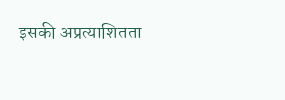इसकी अप्रत्याशितता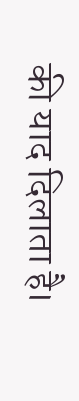की याद दिलाता है।